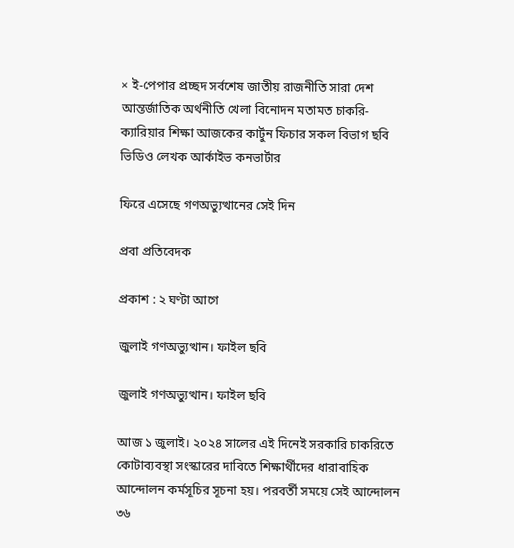× ই-পেপার প্রচ্ছদ সর্বশেষ জাতীয় রাজনীতি সারা দেশ আন্তর্জাতিক অর্থনীতি খেলা বিনোদন মতামত চাকরি-ক্যারিয়ার শিক্ষা আজকের কার্টুন ফিচার সকল বিভাগ ছবি ভিডিও লেখক আর্কাইভ কনভার্টার

ফিরে এসেছে গণঅভ্যুত্থানের সেই দিন

প্রবা প্রতিবেদক

প্রকাশ : ২ ঘণ্টা আগে

জুলাই গণঅভ্যুত্থান। ফাইল ছবি

জুলাই গণঅভ্যুত্থান। ফাইল ছবি

আজ ১ জুলাই। ২০২৪ সালের এই দিনেই সরকারি চাকরিতে কোটাব্যবস্থা সংস্কারের দাবিতে শিক্ষার্থীদের ধারাবাহিক আন্দোলন কর্মসূচির সূচনা হয়। পরবর্তী সময়ে সেই আন্দোলন ৩৬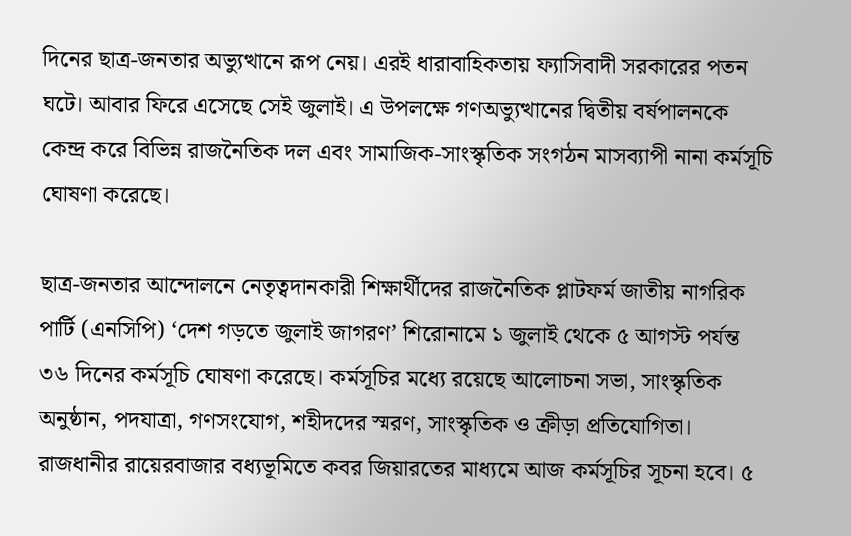দিনের ছাত্র-জনতার অভ্যুত্থানে রূপ নেয়। এরই ধারাবাহিকতায় ফ্যাসিবাদী সরকারের পতন ঘটে। আবার ফিরে এসেছে সেই জুলাই। এ উপলক্ষে গণঅভ্যুত্থানের দ্বিতীয় বর্ষপালনকে কেন্দ্র করে বিভিন্ন রাজনৈতিক দল এবং সামাজিক-সাংস্কৃতিক সংগঠন মাসব্যাপী নানা কর্মসূচি ঘোষণা করেছে।

ছাত্র-জনতার আন্দোলনে নেতৃত্বদানকারী শিক্ষার্থীদের রাজনৈতিক প্লাটফর্ম জাতীয় নাগরিক পার্টি (এনসিপি) ‘দেশ গড়তে জুলাই জাগরণ’ শিরোনামে ১ জুলাই থেকে ৫ আগস্ট পর্যন্ত ৩৬ দিনের কর্মসূচি ঘোষণা করেছে। কর্মসূচির মধ্যে রয়েছে আলোচনা সভা, সাংস্কৃতিক অনুষ্ঠান, পদযাত্রা, গণসংযোগ, শহীদদের স্মরণ, সাংস্কৃতিক ও ক্রীড়া প্রতিযোগিতা। রাজধানীর রায়েরবাজার বধ্যভূমিতে কবর জিয়ারতের মাধ্যমে আজ কর্মসূচির সূচনা হবে। ৫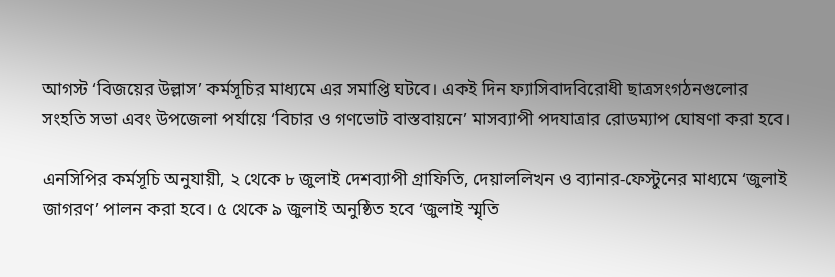আগস্ট ‘বিজয়ের উল্লাস’ কর্মসূচির মাধ্যমে এর সমাপ্তি ঘটবে। একই দিন ফ্যাসিবাদবিরোধী ছাত্রসংগঠনগুলোর সংহতি সভা এবং উপজেলা পর্যায়ে ‘বিচার ও গণভোট বাস্তবায়নে’ মাসব্যাপী পদযাত্রার রোডম্যাপ ঘোষণা করা হবে।

এনসিপির কর্মসূচি অনুযায়ী, ২ থেকে ৮ জুলাই দেশব্যাপী গ্রাফিতি, দেয়াললিখন ও ব্যানার-ফেস্টুনের মাধ্যমে ‘জুলাই জাগরণ’ পালন করা হবে। ৫ থেকে ৯ জুলাই অনুষ্ঠিত হবে ‘জুলাই স্মৃতি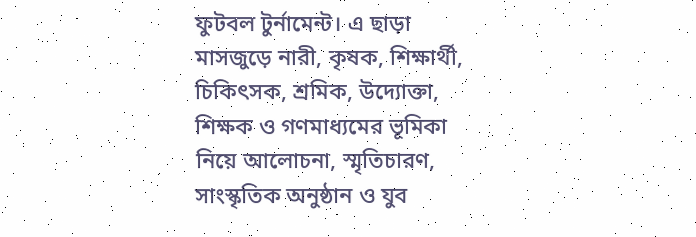ফুটবল টুর্নামেন্ট। এ ছাড়া মাসজুড়ে নারী, কৃষক, শিক্ষার্থী, চিকিৎসক, শ্রমিক, উদ্যোক্তা, শিক্ষক ও গণমাধ্যমের ভূমিকা নিয়ে আলোচনা, স্মৃতিচারণ, সাংস্কৃতিক অনুষ্ঠান ও যুব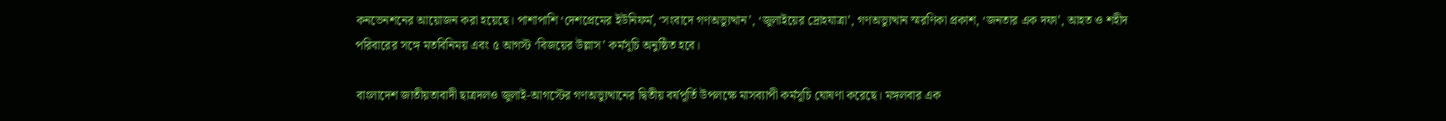কনভেনশনের আয়োজন করা হয়েছে। পাশাপাশি ‘দেশপ্রেমের ইউনিফর্ম, ‘সংবাদে গণঅভ্যুত্থান’, ‘জুলাইয়ের দ্রোহযাত্রা’, গণঅভ্যুত্থান স্মরণিকা প্রকাশ, ‘জনতার এক দফা’, আহত ও শহীদ পরিবারের সঙ্গে মতবিনিময় এবং ৫ আগস্ট ‘বিজয়ের উল্লাস’ কর্মসূচি অনুষ্ঠিত হবে।

বাংলাদেশ জাতীয়তাবাদী ছাত্রদলও জুলাই-আগস্টের গণঅভ্যুত্থানের দ্বিতীয় বর্ষপূর্তি উপলক্ষে মাসব্যাপী কর্মসূচি ঘোষণা করেছে। মঙ্গলবার এক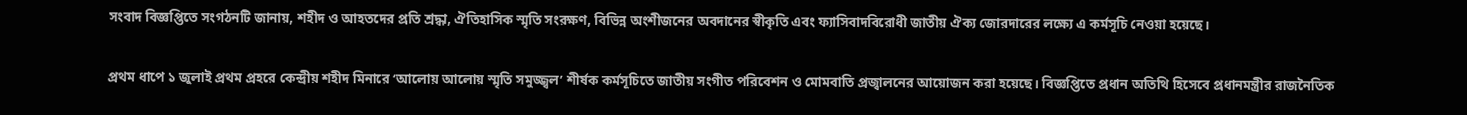সংবাদ বিজ্ঞপ্তিতে সংগঠনটি জানায়, শহীদ ও আহতদের প্রতি শ্রদ্ধা, ঐতিহাসিক স্মৃতি সংরক্ষণ, বিভিন্ন অংশীজনের অবদানের স্বীকৃতি এবং ফ্যাসিবাদবিরোধী জাতীয় ঐক্য জোরদারের লক্ষ্যে এ কর্মসূচি নেওয়া হয়েছে।

প্রথম ধাপে ১ জুলাই প্রথম প্রহরে কেন্দ্রীয় শহীদ মিনারে ‘আলোয় আলোয় স্মৃতি সমুজ্জ্বল’ শীর্ষক কর্মসূচিতে জাতীয় সংগীত পরিবেশন ও মোমবাতি প্রজ্বালনের আয়োজন করা হয়েছে। বিজ্ঞপ্তিতে প্রধান অতিথি হিসেবে প্রধানমন্ত্রীর রাজনৈতিক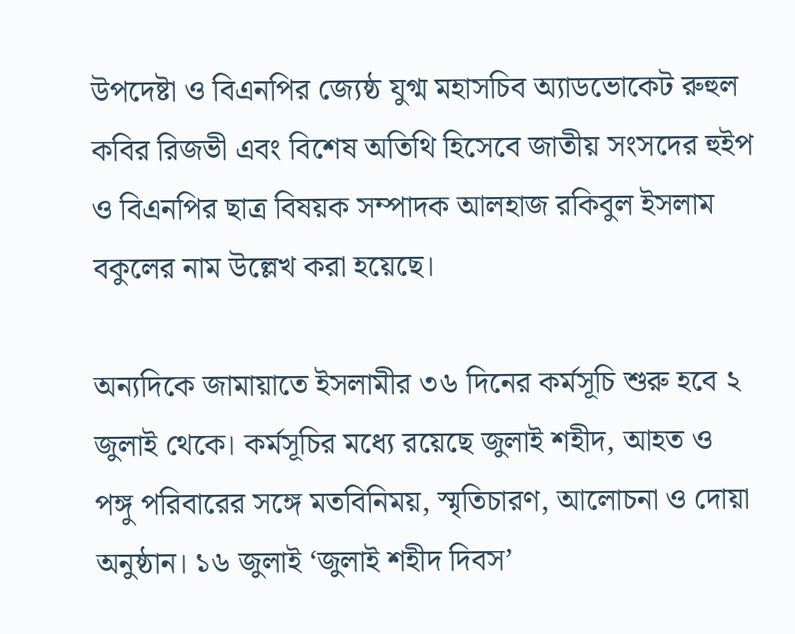উপদেষ্টা ও বিএনপির জ্যেষ্ঠ যুগ্ম মহাসচিব অ্যাডভোকেট রুহুল কবির রিজভী এবং বিশেষ অতিথি হিসেবে জাতীয় সংসদের হুইপ ও বিএনপির ছাত্র বিষয়ক সম্পাদক আলহাজ রকিবুল ইসলাম বকুলের নাম উল্লেখ করা হয়েছে।

অন্যদিকে জামায়াতে ইসলামীর ৩৬ দিনের কর্মসূচি শুরু হবে ২ জুলাই থেকে। কর্মসূচির মধ্যে রয়েছে জুলাই শহীদ, আহত ও পঙ্গু পরিবারের সঙ্গে মতবিনিময়, স্মৃতিচারণ, আলোচনা ও দোয়া অনুষ্ঠান। ১৬ জুলাই ‘জুলাই শহীদ দিবস’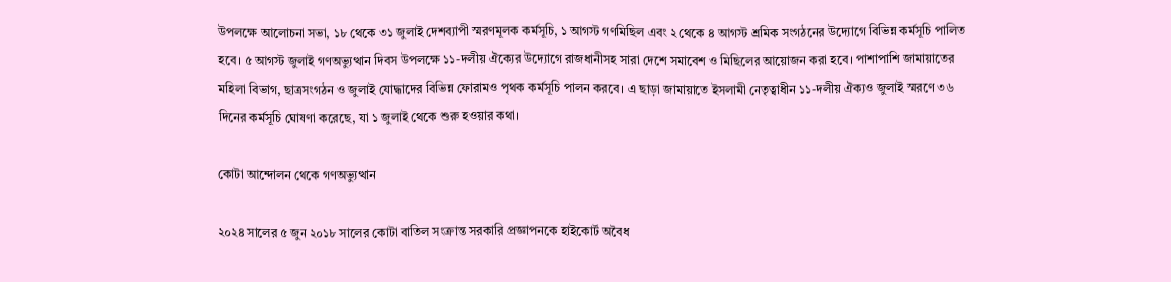উপলক্ষে আলোচনা সভা, ১৮ থেকে ৩১ জুলাই দেশব্যাপী স্মরণমূলক কর্মসূচি, ১ আগস্ট গণমিছিল এবং ২ থেকে ৪ আগস্ট শ্রমিক সংগঠনের উদ্যোগে বিভিন্ন কর্মসূচি পালিত হবে। ৫ আগস্ট জুলাই গণঅভ্যুত্থান দিবস উপলক্ষে ১১-দলীয় ঐক্যের উদ্যোগে রাজধানীসহ সারা দেশে সমাবেশ ও মিছিলের আয়োজন করা হবে। পাশাপাশি জামায়াতের মহিলা বিভাগ, ছাত্রসংগঠন ও জুলাই যোদ্ধাদের বিভিন্ন ফোরামও পৃথক কর্মসূচি পালন করবে। এ ছাড়া জামায়াতে ইসলামী নেতৃত্বাধীন ১১-দলীয় ঐক্যও জুলাই স্মরণে ৩৬ দিনের কর্মসূচি ঘোষণা করেছে, যা ১ জুলাই থেকে শুরু হওয়ার কথা।

কোটা আন্দোলন থেকে গণঅভ্যুত্থান

২০২৪ সালের ৫ জুন ২০১৮ সালের কোটা বাতিল সংক্রান্ত সরকারি প্রজ্ঞাপনকে হাইকোর্ট অবৈধ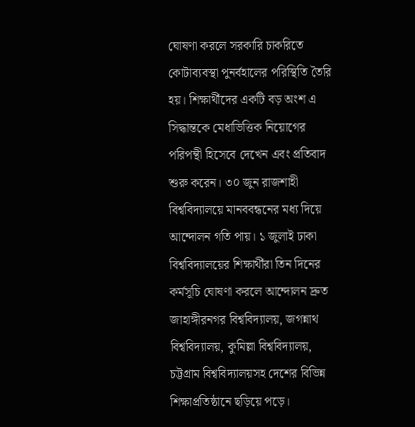ঘোষণা করলে সরকারি চাকরিতে কোটাব্যবস্থা পুনর্বহালের পরিস্থিতি তৈরি হয়। শিক্ষার্থীদের একটি বড় অংশ এ সিদ্ধান্তকে মেধাভিত্তিক নিয়োগের পরিপন্থী হিসেবে দেখেন এবং প্রতিবাদ শুরু করেন। ৩০ জুন রাজশাহী বিশ্ববিদ্যালয়ে মানববন্ধনের মধ্য দিয়ে আন্দোলন গতি পায়। ১ জুলাই ঢাকা বিশ্ববিদ্যালয়ের শিক্ষার্থীরা তিন দিনের কর্মসূচি ঘোষণা করলে আন্দোলন দ্রুত জাহাঙ্গীরনগর বিশ্ববিদ্যালয়, জগন্নাথ বিশ্ববিদ্যালয়, কুমিল্লা বিশ্ববিদ্যালয়, চট্টগ্রাম বিশ্ববিদ্যালয়সহ দেশের বিভিন্ন শিক্ষাপ্রতিষ্ঠানে ছড়িয়ে পড়ে।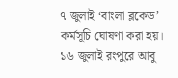৭ জুলাই ‘বাংলা ব্লকেড’ কর্মসূচি ঘোষণা করা হয়। ১৬ জুলাই রংপুরে আবু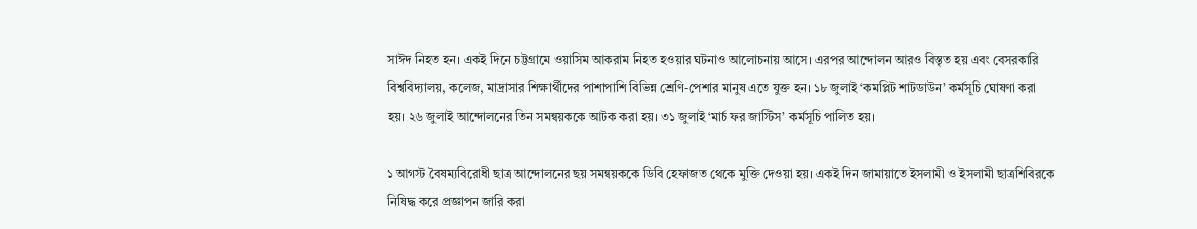সাঈদ নিহত হন। একই দিনে চট্টগ্রামে ওয়াসিম আকরাম নিহত হওয়ার ঘটনাও আলোচনায় আসে। এরপর আন্দোলন আরও বিস্তৃত হয় এবং বেসরকারি বিশ্ববিদ্যালয়, কলেজ, মাদ্রাসার শিক্ষার্থীদের পাশাপাশি বিভিন্ন শ্রেণি-পেশার মানুষ এতে যুক্ত হন। ১৮ জুলাই ‘কমপ্লিট শাটডাউন’ কর্মসূচি ঘোষণা করা হয়। ২৬ জুলাই আন্দোলনের তিন সমন্বয়ককে আটক করা হয়। ৩১ জুলাই ‘মার্চ ফর জাস্টিস’ কর্মসূচি পালিত হয়।

১ আগস্ট বৈষম্যবিরোধী ছাত্র আন্দোলনের ছয় সমন্বয়ককে ডিবি হেফাজত থেকে মুক্তি দেওয়া হয়। একই দিন জামায়াতে ইসলামী ও ইসলামী ছাত্রশিবিরকে নিষিদ্ধ করে প্রজ্ঞাপন জারি করা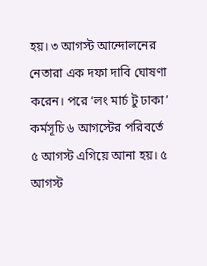হয়। ৩ আগস্ট আন্দোলনের নেতারা এক দফা দাবি ঘোষণা করেন। পরে ‘লং মার্চ টু ঢাকা’ কর্মসূচি ৬ আগস্টের পরিবর্তে ৫ আগস্ট এগিয়ে আনা হয়। ৫ আগস্ট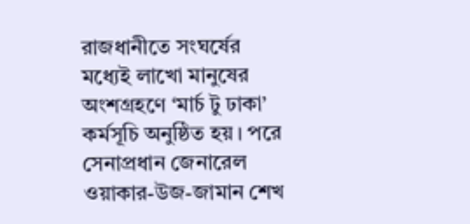রাজধানীতে সংঘর্ষের মধ্যেই লাখো মানুষের অংশগ্রহণে ‘মার্চ টু ঢাকা’ কর্মসূচি অনুষ্ঠিত হয়। পরে সেনাপ্রধান জেনারেল ওয়াকার-উজ-জামান শেখ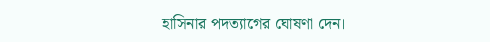হাসিনার পদত্যাগের ঘোষণা দেন।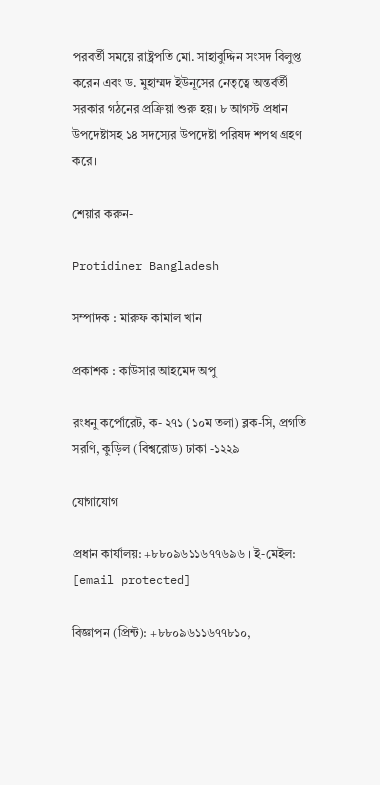পরবর্তী সময়ে রাষ্ট্রপতি মো. সাহাবুদ্দিন সংসদ বিলুপ্ত করেন এবং ড. মুহাম্মদ ইউনূসের নেতৃত্বে অন্তর্বর্তী সরকার গঠনের প্রক্রিয়া শুরু হয়। ৮ আগস্ট প্রধান উপদেষ্টাসহ ১৪ সদস্যের উপদেষ্টা পরিষদ শপথ গ্রহণ করে।

শেয়ার করুন-

Protidiner Bangladesh

সম্পাদক : মারুফ কামাল খান

প্রকাশক : কাউসার আহমেদ অপু

রংধনু কর্পোরেট, ক- ২৭১ (১০ম তলা) ব্লক-সি, প্রগতি সরণি, কুড়িল (বিশ্বরোড) ঢাকা -১২২৯

যোগাযোগ

প্রধান কার্যালয়: +৮৮০৯৬১১৬৭৭৬৯৬ । ই-মেইল: [email protected]

বিজ্ঞাপন (প্রিন্ট): +৮৮০৯৬১১৬৭৭৮১০,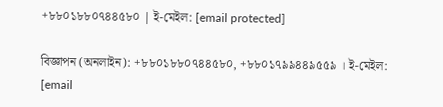+৮৮০১৮৮০৭৪৪৫৮০ | ই-মেইল: [email protected]

বিজ্ঞাপন (অনলাইন): +৮৮০১৮৮০৭৪৪৫৮০, +৮৮০১৭৯৯৪৪৯৫৫৯ । ই-মেইল: [email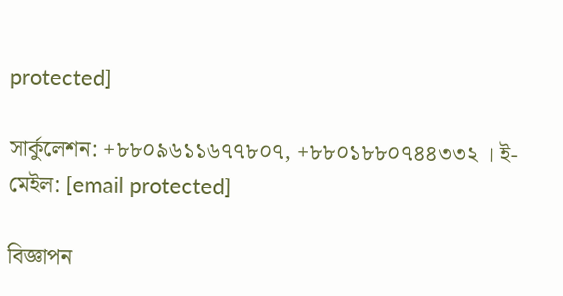protected]

সার্কুলেশন: +৮৮০৯৬১১৬৭৭৮০৭, +৮৮০১৮৮০৭৪৪৩৩২ । ই-মেইল: [email protected]

বিজ্ঞাপন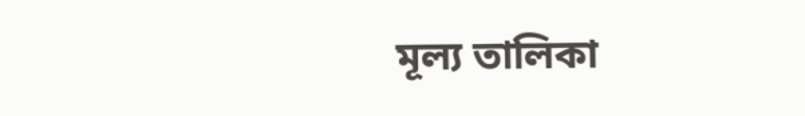মূল্য তালিকা